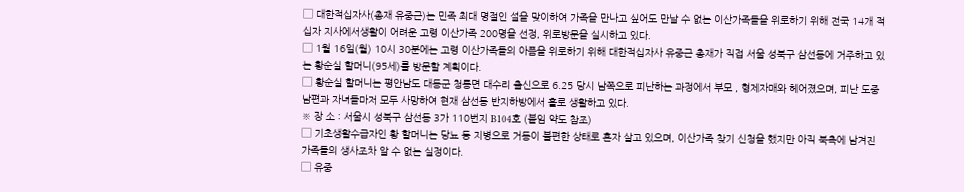▢ 대한적십자사(총재 유중근)는 민족 최대 명절인 설을 맞이하여 가족을 만나고 싶어도 만날 수 없는 이산가족들을 위로하기 위해 전국 14개 적십자 지사에서생활이 어려운 고령 이산가족 200명을 선정, 위로방문을 실시하고 있다.
▢ 1월 16일(월) 10시 30분에는 고령 이산가족들의 아픔을 위로하기 위해 대한적십자사 유중근 총재가 직접 서울 성북구 삼선동에 거주하고 있는 황순실 할머니(95세)를 방문할 계획이다.
▢ 황순실 할머니는 평안남도 대동군 청룡면 대수리 출신으로 6.25 당시 남쪽으로 피난하는 과정에서 부모 , 형제자매와 헤어졌으며, 피난 도중 남편과 자녀들마저 모두 사망하여 현재 삼선동 반지하방에서 홀로 생활하고 있다.
※ 장 소 : 서울시 성북구 삼선동 3가 110번지 B104호 (붙임 약도 참조)
▢ 기초생활수급자인 황 할머니는 당뇨 등 지병으로 거동이 불편한 상태로 혼자 살고 있으며, 이산가족 찾기 신청을 했지만 아직 북측에 남겨진 가족들의 생사조차 알 수 없는 실정이다.
▢ 유중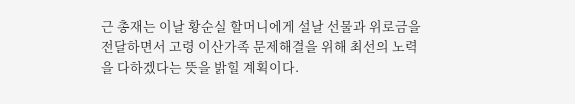근 총재는 이날 황순실 할머니에게 설날 선물과 위로금을 전달하면서 고령 이산가족 문제해결을 위해 최선의 노력을 다하겠다는 뜻을 밝힐 계획이다.